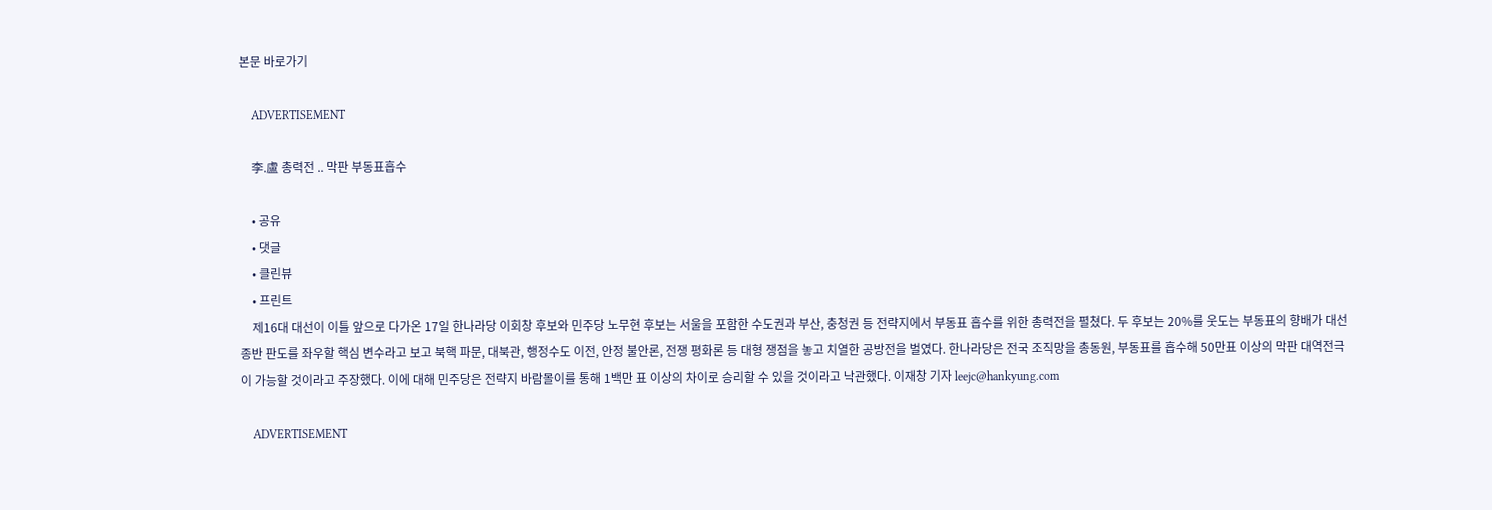본문 바로가기

    ADVERTISEMENT

    李.盧 총력전 .. 막판 부동표흡수

    • 공유
    • 댓글
    • 클린뷰
    • 프린트
    제16대 대선이 이틀 앞으로 다가온 17일 한나라당 이회창 후보와 민주당 노무현 후보는 서울을 포함한 수도권과 부산, 충청권 등 전략지에서 부동표 흡수를 위한 총력전을 펼쳤다. 두 후보는 20%를 웃도는 부동표의 향배가 대선 종반 판도를 좌우할 핵심 변수라고 보고 북핵 파문, 대북관, 행정수도 이전, 안정 불안론, 전쟁 평화론 등 대형 쟁점을 놓고 치열한 공방전을 벌였다. 한나라당은 전국 조직망을 총동원, 부동표를 흡수해 50만표 이상의 막판 대역전극이 가능할 것이라고 주장했다. 이에 대해 민주당은 전략지 바람몰이를 통해 1백만 표 이상의 차이로 승리할 수 있을 것이라고 낙관했다. 이재창 기자 leejc@hankyung.com

    ADVERTISEMENT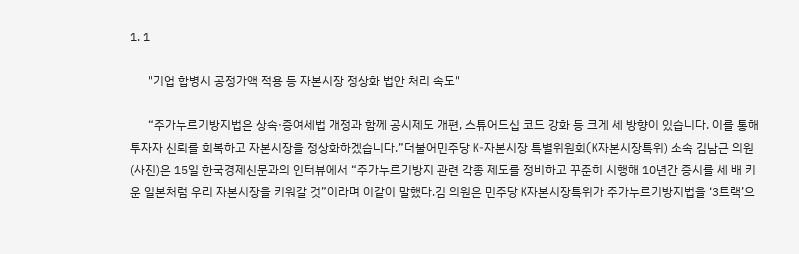1. 1

      "기업 합병시 공정가액 적용 등 자본시장 정상화 법안 처리 속도"

      “주가누르기방지법은 상속·증여세법 개정과 함께 공시제도 개편, 스튜어드십 코드 강화 등 크게 세 방향이 있습니다. 이를 통해 투자자 신뢰를 회복하고 자본시장을 정상화하겠습니다.”더불어민주당 K-자본시장 특별위원회(K자본시장특위) 소속 김남근 의원(사진)은 15일 한국경제신문과의 인터뷰에서 “주가누르기방지 관련 각종 제도를 정비하고 꾸준히 시행해 10년간 증시를 세 배 키운 일본처럼 우리 자본시장을 키워갈 것”이라며 이같이 말했다.김 의원은 민주당 K자본시장특위가 주가누르기방지법을 ‘3트랙’으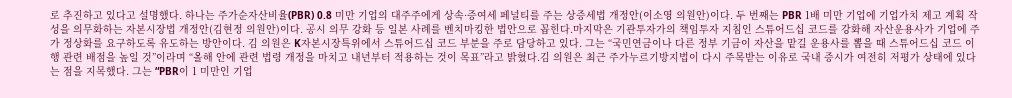로 추진하고 있다고 설명했다. 하나는 주가순자산비율(PBR) 0.8 미만 기업의 대주주에게 상속·증여세 페널티를 주는 상증세법 개정안(이소영 의원안)이다. 두 번째는 PBR 1배 미만 기업에 기업가치 제고 계획 작성을 의무화하는 자본시장법 개정안(김현정 의원안)이다. 공시 의무 강화 등 일본 사례를 벤치마킹한 법안으로 꼽힌다.마지막은 기관투자가의 책임투자 지침인 스튜어드십 코드를 강화해 자산운용사가 기업에 주가 정상화를 요구하도록 유도하는 방안이다. 김 의원은 K자본시장특위에서 스튜어드십 코드 부분을 주로 담당하고 있다. 그는 “국민연금이나 다른 정부 기금이 자산을 맡길 운용사를 뽑을 때 스튜어드십 코드 이행 관련 배점을 높일 것”이라며 “올해 안에 관련 법령 개정을 마치고 내년부터 적용하는 것이 목표”라고 밝혔다.김 의원은 최근 주가누르기방지법이 다시 주목받는 이유로 국내 증시가 여전히 저평가 상태에 있다는 점을 지목했다. 그는 “PBR이 1 미만인 기업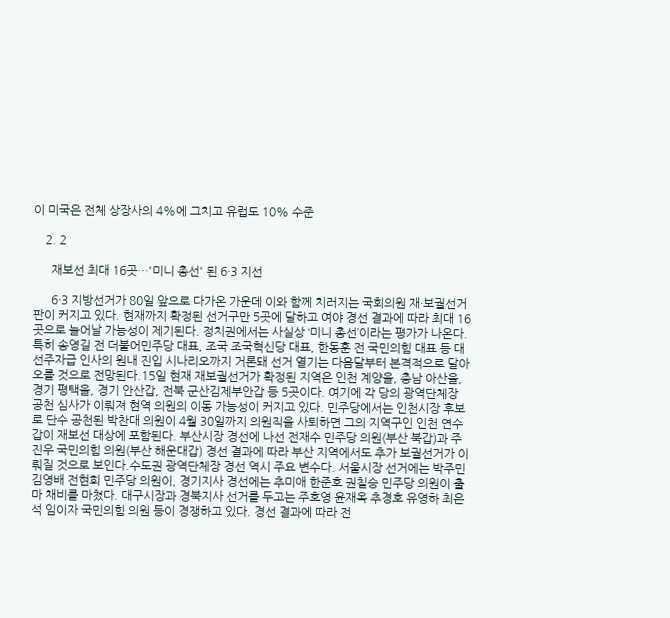이 미국은 전체 상장사의 4%에 그치고 유럽도 10% 수준

    2. 2

      재보선 최대 16곳…'미니 총선' 된 6·3 지선

      6·3 지방선거가 80일 앞으로 다가온 가운데 이와 함께 치러지는 국회의원 재·보궐선거 판이 커지고 있다. 현재까지 확정된 선거구만 5곳에 달하고 여야 경선 결과에 따라 최대 16곳으로 늘어날 가능성이 제기된다. 정치권에서는 사실상 ‘미니 총선’이라는 평가가 나온다. 특히 송영길 전 더불어민주당 대표, 조국 조국혁신당 대표, 한동훈 전 국민의힘 대표 등 대선주자급 인사의 원내 진입 시나리오까지 거론돼 선거 열기는 다음달부터 본격적으로 달아오를 것으로 전망된다.15일 현재 재보궐선거가 확정된 지역은 인천 계양을, 충남 아산을, 경기 평택을, 경기 안산갑, 전북 군산김제부안갑 등 5곳이다. 여기에 각 당의 광역단체장 공천 심사가 이뤄져 현역 의원의 이동 가능성이 커지고 있다. 민주당에서는 인천시장 후보로 단수 공천된 박찬대 의원이 4월 30일까지 의원직을 사퇴하면 그의 지역구인 인천 연수갑이 재보선 대상에 포함된다. 부산시장 경선에 나선 전재수 민주당 의원(부산 북갑)과 주진우 국민의힘 의원(부산 해운대갑) 경선 결과에 따라 부산 지역에서도 추가 보궐선거가 이뤄질 것으로 보인다.수도권 광역단체장 경선 역시 주요 변수다. 서울시장 선거에는 박주민 김영배 전현희 민주당 의원이, 경기지사 경선에는 추미애 한준호 권칠승 민주당 의원이 출마 채비를 마쳤다. 대구시장과 경북지사 선거를 두고는 주호영 윤재옥 추경호 유영하 최은석 임이자 국민의힘 의원 등이 경쟁하고 있다. 경선 결과에 따라 전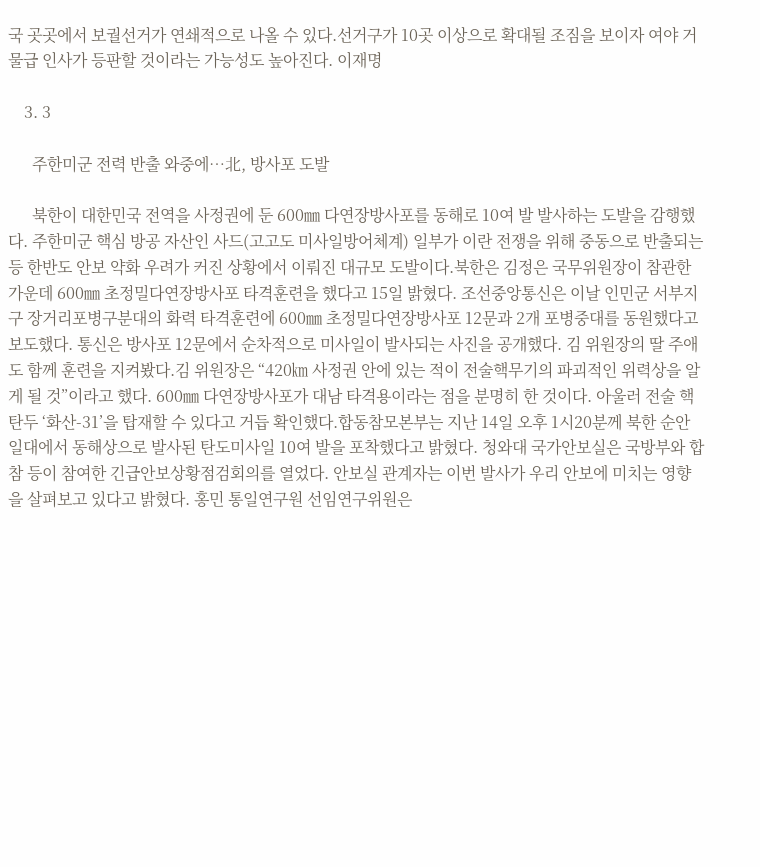국 곳곳에서 보궐선거가 연쇄적으로 나올 수 있다.선거구가 10곳 이상으로 확대될 조짐을 보이자 여야 거물급 인사가 등판할 것이라는 가능성도 높아진다. 이재명

    3. 3

      주한미군 전력 반출 와중에…北, 방사포 도발

      북한이 대한민국 전역을 사정권에 둔 600㎜ 다연장방사포를 동해로 10여 발 발사하는 도발을 감행했다. 주한미군 핵심 방공 자산인 사드(고고도 미사일방어체계) 일부가 이란 전쟁을 위해 중동으로 반출되는 등 한반도 안보 약화 우려가 커진 상황에서 이뤄진 대규모 도발이다.북한은 김정은 국무위원장이 참관한 가운데 600㎜ 초정밀다연장방사포 타격훈련을 했다고 15일 밝혔다. 조선중앙통신은 이날 인민군 서부지구 장거리포병구분대의 화력 타격훈련에 600㎜ 초정밀다연장방사포 12문과 2개 포병중대를 동원했다고 보도했다. 통신은 방사포 12문에서 순차적으로 미사일이 발사되는 사진을 공개했다. 김 위원장의 딸 주애도 함께 훈련을 지켜봤다.김 위원장은 “420㎞ 사정권 안에 있는 적이 전술핵무기의 파괴적인 위력상을 알게 될 것”이라고 했다. 600㎜ 다연장방사포가 대남 타격용이라는 점을 분명히 한 것이다. 아울러 전술 핵탄두 ‘화산-31’을 탑재할 수 있다고 거듭 확인했다.합동참모본부는 지난 14일 오후 1시20분께 북한 순안 일대에서 동해상으로 발사된 탄도미사일 10여 발을 포착했다고 밝혔다. 청와대 국가안보실은 국방부와 합참 등이 참여한 긴급안보상황점검회의를 열었다. 안보실 관계자는 이번 발사가 우리 안보에 미치는 영향을 살펴보고 있다고 밝혔다. 홍민 통일연구원 선임연구위원은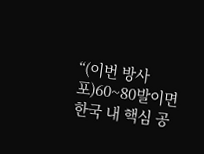“(이번 방사포)60~80발이면 한국 내 핵심 공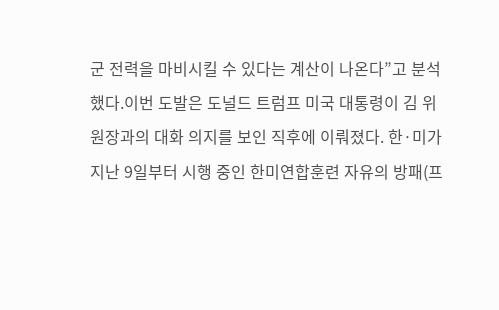군 전력을 마비시킬 수 있다는 계산이 나온다”고 분석했다.이번 도발은 도널드 트럼프 미국 대통령이 김 위원장과의 대화 의지를 보인 직후에 이뤄졌다. 한·미가 지난 9일부터 시행 중인 한미연합훈련 자유의 방패(프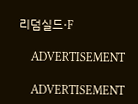리덤실드·F

    ADVERTISEMENT

    ADVERTISEMENT